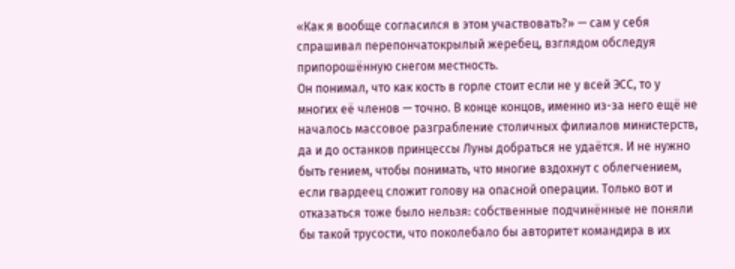«Как я вообще согласился в этом участвовать?» — сам у себя спрашивал перепончатокрылый жеребец, взглядом обследуя припорошённую снегом местность.
Он понимал, что как кость в горле стоит если не у всей ЭСС, то у многих её членов — точно. В конце концов, именно из-за него ещё не началось массовое разграбление столичных филиалов министерств, да и до останков принцессы Луны добраться не удаётся. И не нужно быть гением, чтобы понимать, что многие вздохнут с облегчением, если гвардеец сложит голову на опасной операции. Только вот и отказаться тоже было нельзя: собственные подчинённые не поняли бы такой трусости, что поколебало бы авторитет командира в их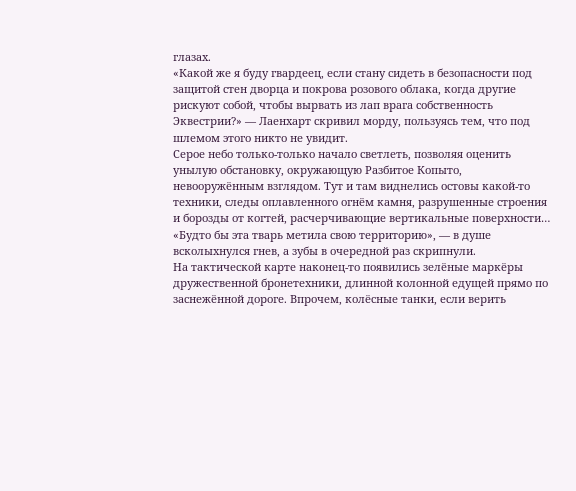глазах.
«Какой же я буду гвардеец, если стану сидеть в безопасности под защитой стен дворца и покрова розового облака, когда другие рискуют собой, чтобы вырвать из лап врага собственность Эквестрии?» — Лаенхарт скривил морду, пользуясь тем, что под шлемом этого никто не увидит.
Серое небо только-только начало светлеть, позволяя оценить унылую обстановку, окружающую Разбитое Копыто, невооружённым взглядом. Тут и там виднелись остовы какой-то техники, следы оплавленного огнём камня, разрушенные строения и борозды от когтей, расчерчивающие вертикальные поверхности…
«Будто бы эта тварь метила свою территорию», — в душе всколыхнулся гнев, а зубы в очередной раз скрипнули.
На тактической карте наконец-то появились зелёные маркёры дружественной бронетехники, длинной колонной едущей прямо по заснежённой дороге. Впрочем, колёсные танки, если верить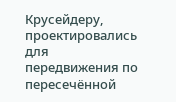Крусейдеру, проектировались для передвижения по пересечённой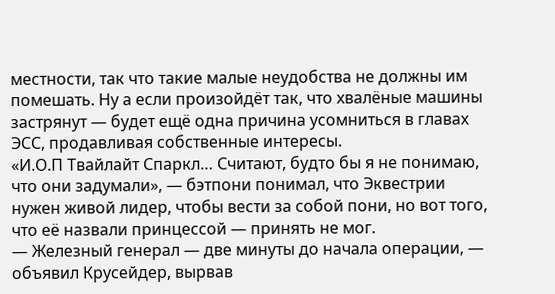местности, так что такие малые неудобства не должны им помешать. Ну а если произойдёт так, что хвалёные машины застрянут — будет ещё одна причина усомниться в главах ЭСС, продавливая собственные интересы.
«И.О.П Твайлайт Спаркл… Считают, будто бы я не понимаю, что они задумали», — бэтпони понимал, что Эквестрии нужен живой лидер, чтобы вести за собой пони, но вот того, что её назвали принцессой — принять не мог.
— Железный генерал — две минуты до начала операции, — объявил Крусейдер, вырвав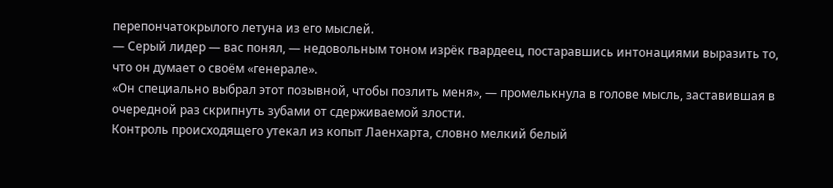перепончатокрылого летуна из его мыслей.
— Серый лидер — вас понял, — недовольным тоном изрёк гвардеец, постаравшись интонациями выразить то, что он думает о своём «генерале».
«Он специально выбрал этот позывной, чтобы позлить меня», — промелькнула в голове мысль, заставившая в очередной раз скрипнуть зубами от сдерживаемой злости.
Контроль происходящего утекал из копыт Лаенхарта, словно мелкий белый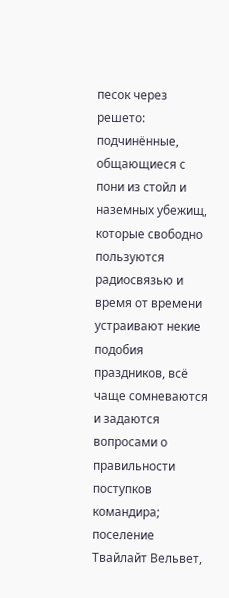песок через решето: подчинённые, общающиеся с пони из стойл и наземных убежищ, которые свободно пользуются радиосвязью и время от времени устраивают некие подобия праздников, всё чаще сомневаются и задаются вопросами о правильности поступков командира; поселение Твайлайт Вельвет,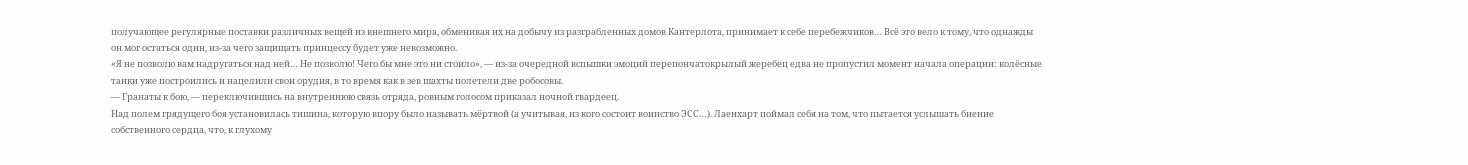получающее регулярные поставки различных вещей из внешнего мира, обменивая их на добычу из разграбленных домов Кантерлота, принимает к себе перебежчиков… Всё это вело к тому, что однажды он мог остаться один, из-за чего защищать принцессу будет уже невозможно.
«Я не позволю вам надругаться над ней… Не позволю! Чего бы мне это ни стоило», — из-за очередной вспышки эмоций перепончатокрылый жеребец едва не пропустил момент начала операции: колёсные танки уже построились и нацелили свои орудия, в то время как в зев шахты полетели две робосовы.
— Гранаты к бою, — переключившись на внутреннюю связь отряда, ровным голосом приказал ночной гвардеец.
Над полем грядущего боя установилась тишина, которую впору было называть мёртвой (а учитывая, из кого состоит воинство ЭСС…). Лаенхарт поймал себя на том, что пытается услышать биение собственного сердца, что, к глухому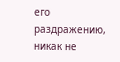его раздражению, никак не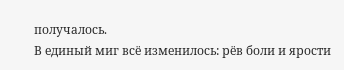получалось.
В единый миг всё изменилось: рёв боли и ярости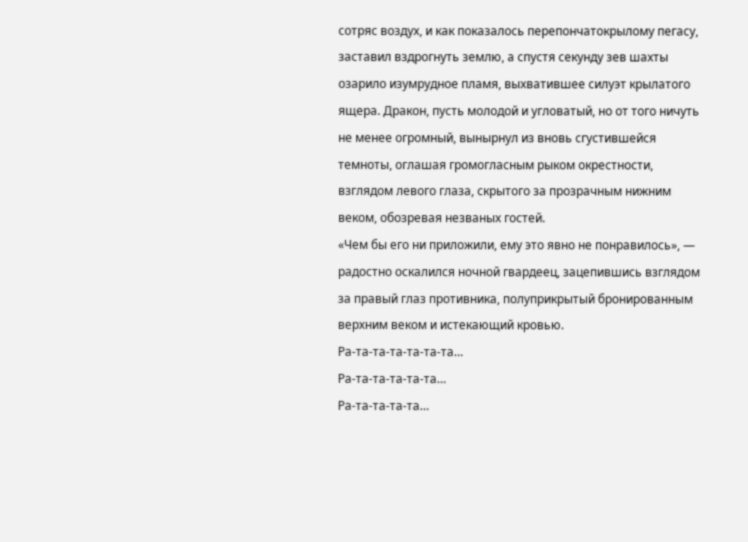сотряс воздух, и как показалось перепончатокрылому пегасу, заставил вздрогнуть землю, а спустя секунду зев шахты озарило изумрудное пламя, выхватившее силуэт крылатого ящера. Дракон, пусть молодой и угловатый, но от того ничуть не менее огромный, вынырнул из вновь сгустившейся темноты, оглашая громогласным рыком окрестности, взглядом левого глаза, скрытого за прозрачным нижним веком, обозревая незваных гостей.
«Чем бы его ни приложили, ему это явно не понравилось», — радостно оскалился ночной гвардеец, зацепившись взглядом за правый глаз противника, полуприкрытый бронированным верхним веком и истекающий кровью.
Ра-та-та-та-та-та-та…
Ра-та-та-та-та-та…
Ра-та-та-та-та…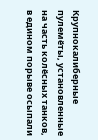Крупнокалиберные пулемёты, установленные на часть колёсных танков, в едином порыве осыпали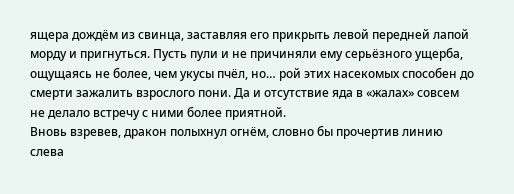ящера дождём из свинца, заставляя его прикрыть левой передней лапой морду и пригнуться. Пусть пули и не причиняли ему серьёзного ущерба, ощущаясь не более, чем укусы пчёл, но… рой этих насекомых способен до смерти зажалить взрослого пони. Да и отсутствие яда в «жалах» совсем не делало встречу с ними более приятной.
Вновь взревев, дракон полыхнул огнём, словно бы прочертив линию слева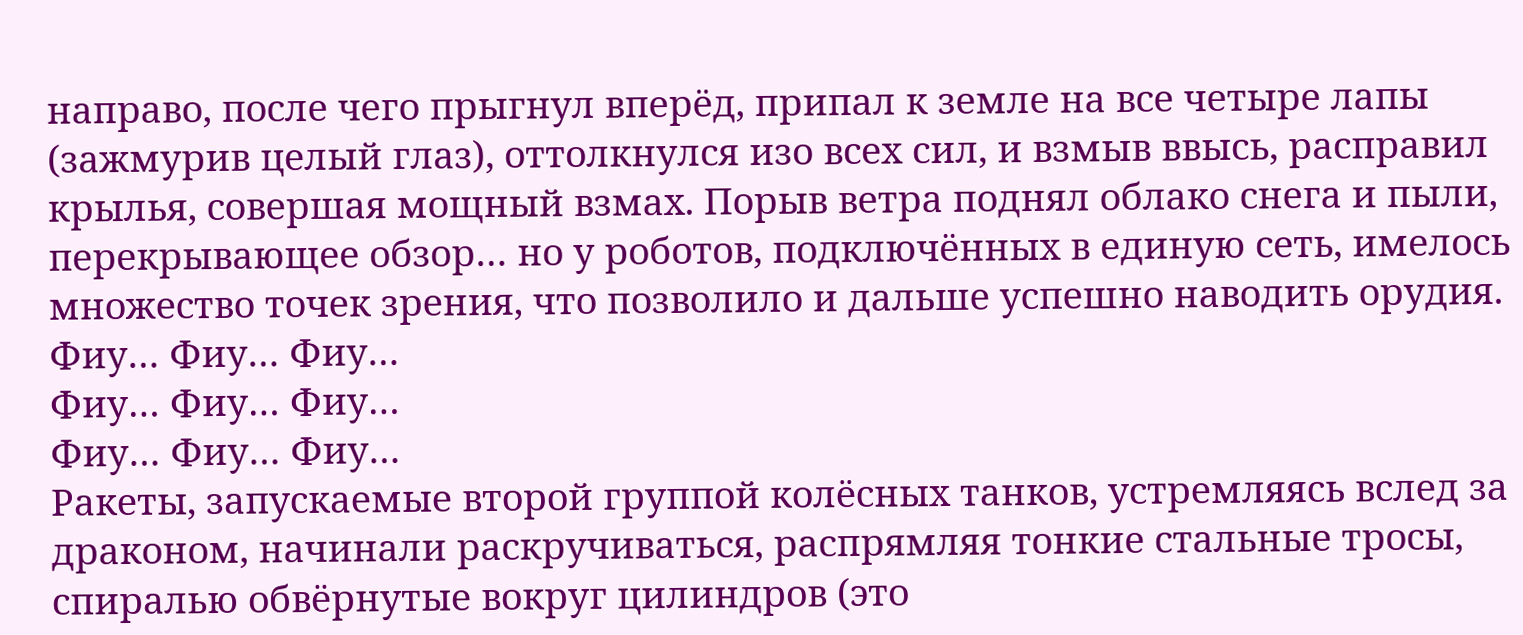направо, после чего прыгнул вперёд, припал к земле на все четыре лапы (зажмурив целый глаз), оттолкнулся изо всех сил, и взмыв ввысь, расправил крылья, совершая мощный взмах. Порыв ветра поднял облако снега и пыли, перекрывающее обзор… но у роботов, подключённых в единую сеть, имелось множество точек зрения, что позволило и дальше успешно наводить орудия.
Фиу… Фиу… Фиу…
Фиу… Фиу… Фиу…
Фиу… Фиу… Фиу…
Ракеты, запускаемые второй группой колёсных танков, устремляясь вслед за драконом, начинали раскручиваться, распрямляя тонкие стальные тросы, спиралью обвёрнутые вокруг цилиндров (это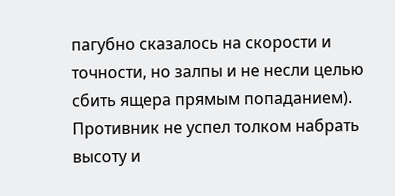пагубно сказалось на скорости и точности, но залпы и не несли целью сбить ящера прямым попаданием). Противник не успел толком набрать высоту и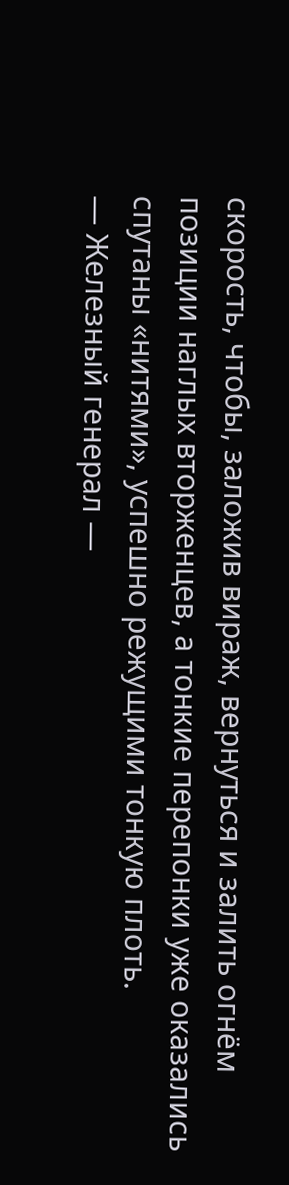скорость, чтобы, заложив вираж, вернуться и залить огнём позиции наглых вторженцев, а тонкие перепонки уже оказались спутаны «нитями», успешно режущими тонкую плоть.
— Железный генерал —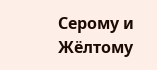Серому и Жёлтому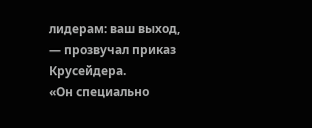лидерам: ваш выход, — прозвучал приказ Крусейдера.
«Он специально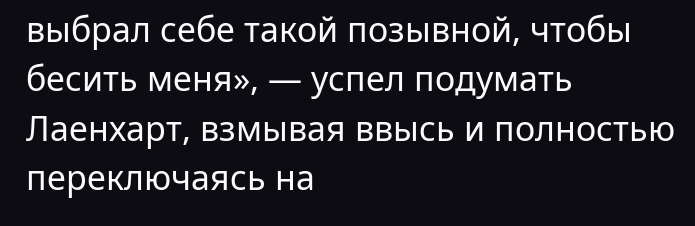выбрал себе такой позывной, чтобы бесить меня», — успел подумать Лаенхарт, взмывая ввысь и полностью переключаясь на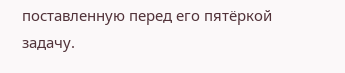поставленную перед его пятёркой задачу.